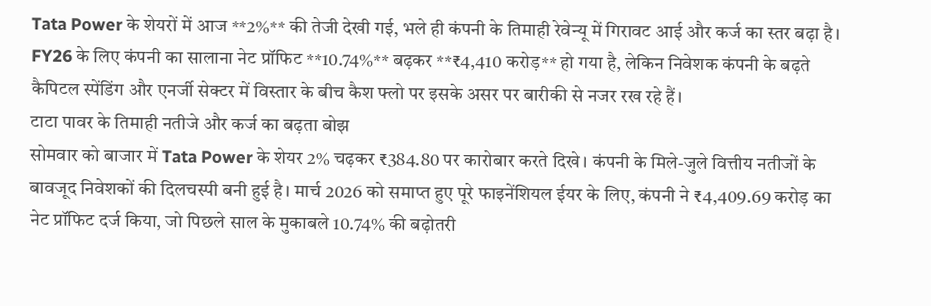Tata Power के शेयरों में आज **2%** की तेजी देखी गई, भले ही कंपनी के तिमाही रेवेन्यू में गिरावट आई और कर्ज का स्तर बढ़ा है। FY26 के लिए कंपनी का सालाना नेट प्रॉफिट **10.74%** बढ़कर **₹4,410 करोड़** हो गया है, लेकिन निवेशक कंपनी के बढ़ते कैपिटल स्पेंडिंग और एनर्जी सेक्टर में विस्तार के बीच कैश फ्लो पर इसके असर पर बारीकी से नजर रख रहे हैं।
टाटा पावर के तिमाही नतीजे और कर्ज का बढ़ता बोझ
सोमवार को बाजार में Tata Power के शेयर 2% चढ़कर ₹384.80 पर कारोबार करते दिखे। कंपनी के मिले-जुले वित्तीय नतीजों के बावजूद निवेशकों की दिलचस्पी बनी हुई है। मार्च 2026 को समाप्त हुए पूरे फाइनेंशियल ईयर के लिए, कंपनी ने ₹4,409.69 करोड़ का नेट प्रॉफिट दर्ज किया, जो पिछले साल के मुकाबले 10.74% की बढ़ोतरी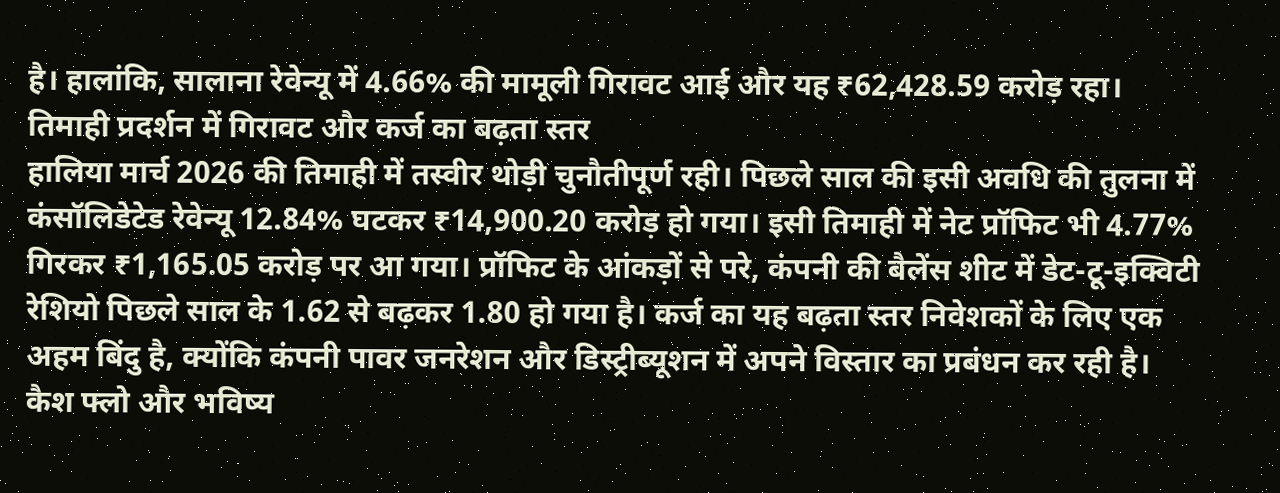है। हालांकि, सालाना रेवेन्यू में 4.66% की मामूली गिरावट आई और यह ₹62,428.59 करोड़ रहा।
तिमाही प्रदर्शन में गिरावट और कर्ज का बढ़ता स्तर
हालिया मार्च 2026 की तिमाही में तस्वीर थोड़ी चुनौतीपूर्ण रही। पिछले साल की इसी अवधि की तुलना में कंसॉलिडेटेड रेवेन्यू 12.84% घटकर ₹14,900.20 करोड़ हो गया। इसी तिमाही में नेट प्रॉफिट भी 4.77% गिरकर ₹1,165.05 करोड़ पर आ गया। प्रॉफिट के आंकड़ों से परे, कंपनी की बैलेंस शीट में डेट-टू-इक्विटी रेशियो पिछले साल के 1.62 से बढ़कर 1.80 हो गया है। कर्ज का यह बढ़ता स्तर निवेशकों के लिए एक अहम बिंदु है, क्योंकि कंपनी पावर जनरेशन और डिस्ट्रीब्यूशन में अपने विस्तार का प्रबंधन कर रही है।
कैश फ्लो और भविष्य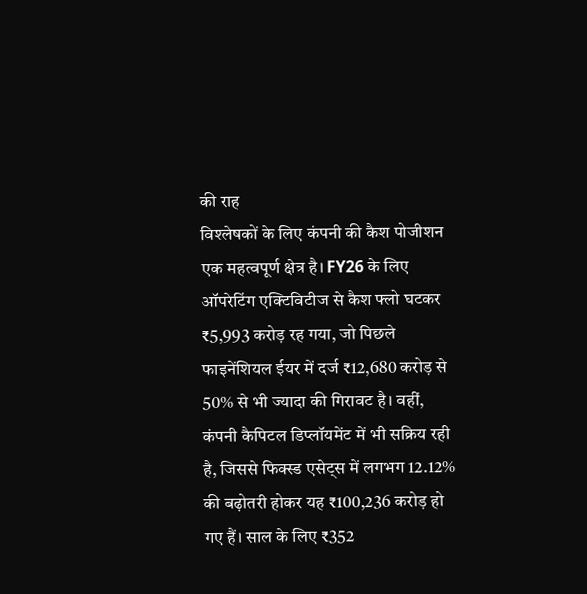की राह
विश्लेषकों के लिए कंपनी की कैश पोजीशन एक महत्वपूर्ण क्षेत्र है। FY26 के लिए ऑपरेटिंग एक्टिविटीज से कैश फ्लो घटकर ₹5,993 करोड़ रह गया, जो पिछले फाइनेंशियल ईयर में दर्ज ₹12,680 करोड़ से 50% से भी ज्यादा की गिरावट है। वहीं, कंपनी कैपिटल डिप्लॉयमेंट में भी सक्रिय रही है, जिससे फिक्स्ड एसेट्स में लगभग 12.12% की बढ़ोतरी होकर यह ₹100,236 करोड़ हो गए हैं। साल के लिए ₹352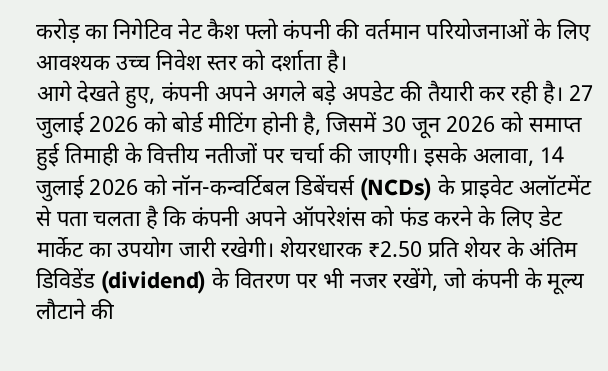करोड़ का निगेटिव नेट कैश फ्लो कंपनी की वर्तमान परियोजनाओं के लिए आवश्यक उच्च निवेश स्तर को दर्शाता है।
आगे देखते हुए, कंपनी अपने अगले बड़े अपडेट की तैयारी कर रही है। 27 जुलाई 2026 को बोर्ड मीटिंग होनी है, जिसमें 30 जून 2026 को समाप्त हुई तिमाही के वित्तीय नतीजों पर चर्चा की जाएगी। इसके अलावा, 14 जुलाई 2026 को नॉन-कन्वर्टिबल डिबेंचर्स (NCDs) के प्राइवेट अलॉटमेंट से पता चलता है कि कंपनी अपने ऑपरेशंस को फंड करने के लिए डेट मार्केट का उपयोग जारी रखेगी। शेयरधारक ₹2.50 प्रति शेयर के अंतिम डिविडेंड (dividend) के वितरण पर भी नजर रखेंगे, जो कंपनी के मूल्य लौटाने की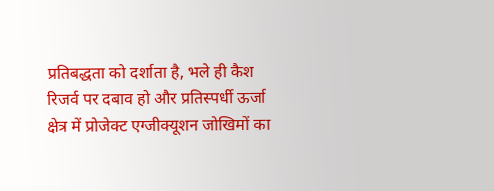प्रतिबद्धता को दर्शाता है, भले ही कैश रिजर्व पर दबाव हो और प्रतिस्पर्धी ऊर्जा क्षेत्र में प्रोजेक्ट एग्जीक्यूशन जोखिमों का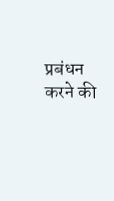प्रबंधन करने की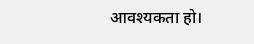आवश्यकता हो।